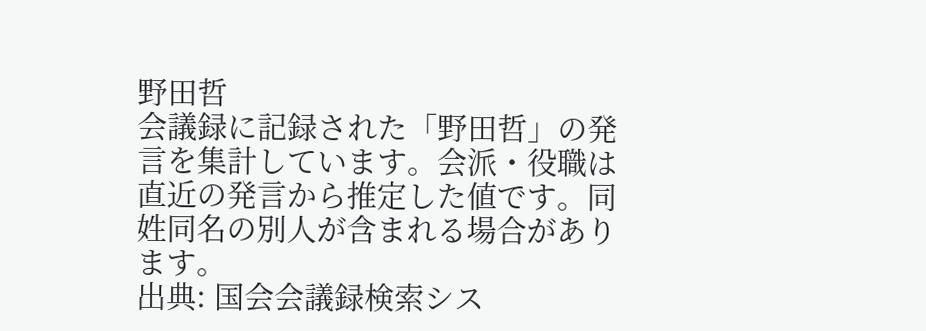野田哲
会議録に記録された「野田哲」の発言を集計しています。会派・役職は直近の発言から推定した値です。同姓同名の別人が含まれる場合があります。
出典: 国会会議録検索シス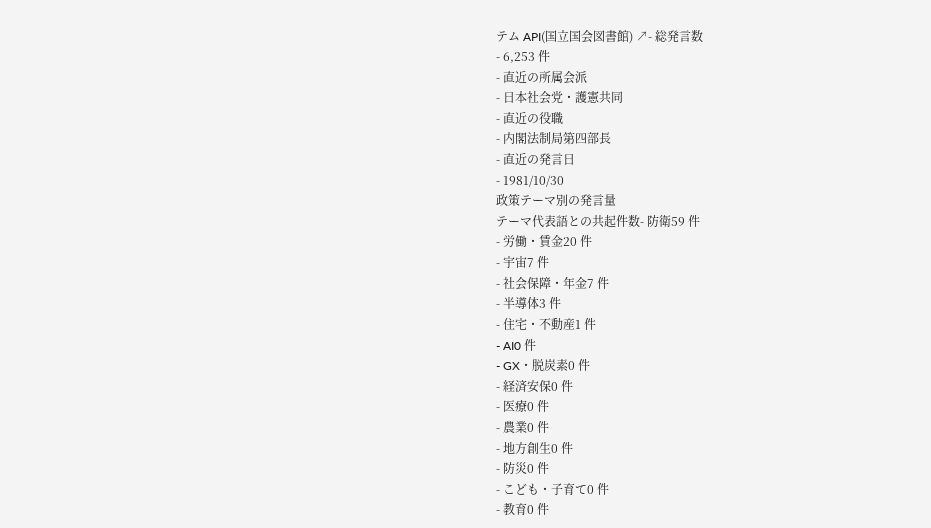テム API(国立国会図書館) ↗- 総発言数
- 6,253 件
- 直近の所属会派
- 日本社会党・護憲共同
- 直近の役職
- 内閣法制局第四部長
- 直近の発言日
- 1981/10/30
政策テーマ別の発言量
テーマ代表語との共起件数- 防衛59 件
- 労働・賃金20 件
- 宇宙7 件
- 社会保障・年金7 件
- 半導体3 件
- 住宅・不動産1 件
- AI0 件
- GX・脱炭素0 件
- 経済安保0 件
- 医療0 件
- 農業0 件
- 地方創生0 件
- 防災0 件
- こども・子育て0 件
- 教育0 件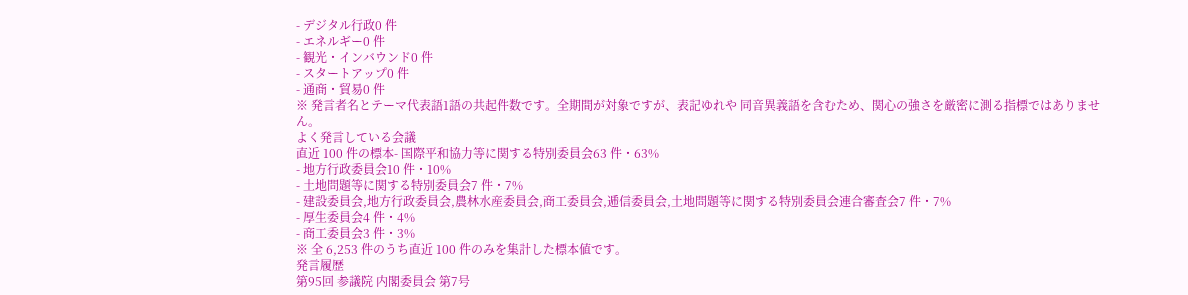- デジタル行政0 件
- エネルギー0 件
- 観光・インバウンド0 件
- スタートアップ0 件
- 通商・貿易0 件
※ 発言者名とテーマ代表語1語の共起件数です。全期間が対象ですが、表記ゆれや 同音異義語を含むため、関心の強さを厳密に測る指標ではありません。
よく発言している会議
直近 100 件の標本- 国際平和協力等に関する特別委員会63 件・63%
- 地方行政委員会10 件・10%
- 土地問題等に関する特別委員会7 件・7%
- 建設委員会,地方行政委員会,農林水産委員会,商工委員会,逓信委員会,土地問題等に関する特別委員会連合審査会7 件・7%
- 厚生委員会4 件・4%
- 商工委員会3 件・3%
※ 全 6,253 件のうち直近 100 件のみを集計した標本値です。
発言履歴
第95回 参議院 内閣委員会 第7号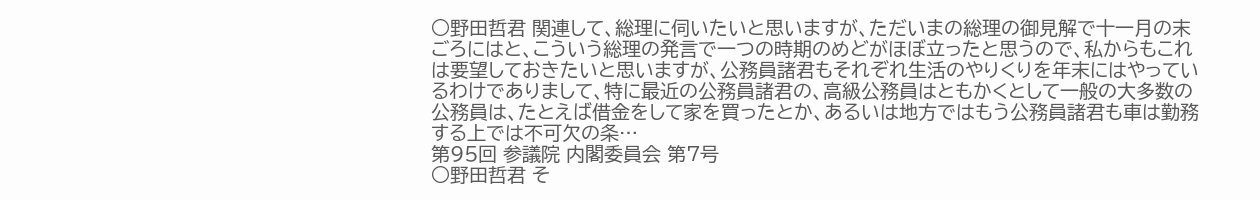○野田哲君 関連して、総理に伺いたいと思いますが、ただいまの総理の御見解で十一月の末ごろにはと、こういう総理の発言で一つの時期のめどがほぼ立ったと思うので、私からもこれは要望しておきたいと思いますが、公務員諸君もそれぞれ生活のやりくりを年末にはやっているわけでありまして、特に最近の公務員諸君の、高級公務員はともかくとして一般の大多数の公務員は、たとえば借金をして家を買ったとか、あるいは地方ではもう公務員諸君も車は勤務する上では不可欠の条…
第95回 参議院 内閣委員会 第7号
○野田哲君 そ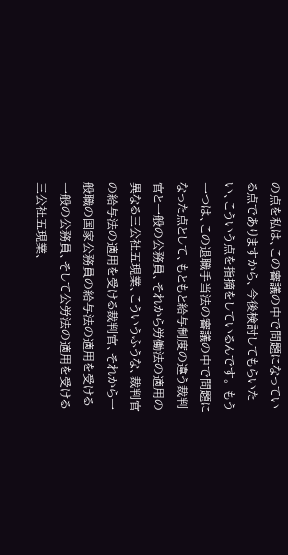の点を私は、この審議の中で問題になっている点でありますから、今後検討してもらいたい、こういう点を指摘をしているんです。 もう一つは、この退職手当法の審議の中で問題になった点として、もともと給与制度の違う裁判官と一般の公務員、それから労働法の適用の異なる三公社五現業、こういうふうな、裁判官の給与法の適用を受ける裁判官、それから一般職の国家公務員の給与法の適用を受ける一般の公務員、そして公労法の適用を受ける三公社五現業、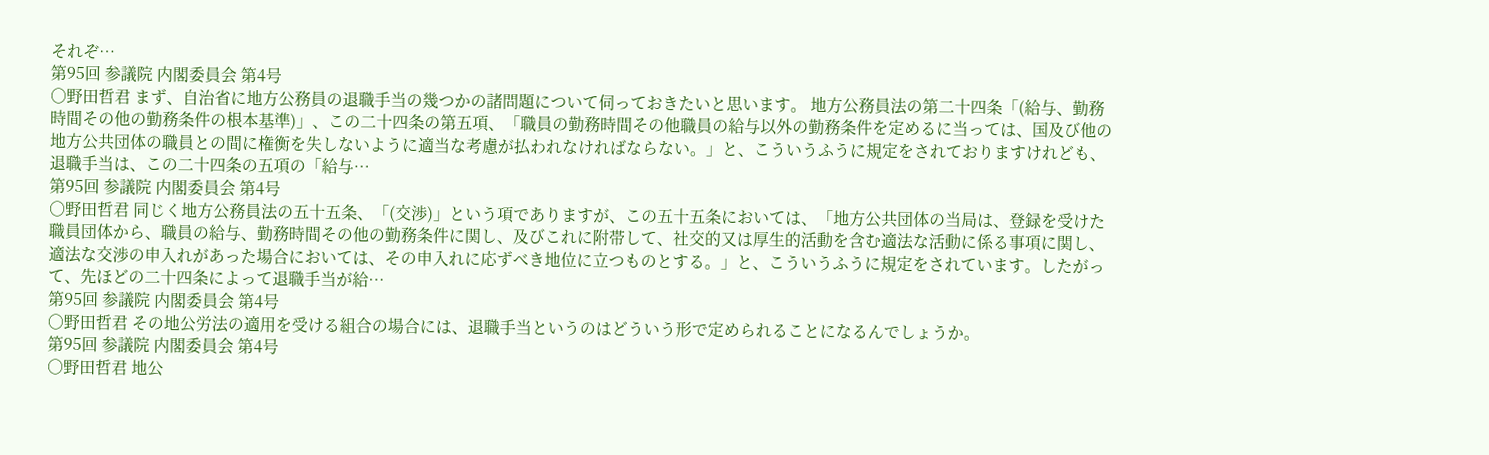それぞ…
第95回 参議院 内閣委員会 第4号
○野田哲君 まず、自治省に地方公務員の退職手当の幾つかの諸問題について伺っておきたいと思います。 地方公務員法の第二十四条「(給与、勤務時間その他の勤務条件の根本基準)」、この二十四条の第五項、「職員の勤務時間その他職員の給与以外の勤務条件を定めるに当っては、国及び他の地方公共団体の職員との間に権衡を失しないように適当な考慮が払われなければならない。」と、こういうふうに規定をされておりますけれども、退職手当は、この二十四条の五項の「給与…
第95回 参議院 内閣委員会 第4号
○野田哲君 同じく地方公務員法の五十五条、「(交渉)」という項でありますが、この五十五条においては、「地方公共団体の当局は、登録を受けた職員団体から、職員の給与、勤務時間その他の勤務条件に関し、及びこれに附帯して、社交的又は厚生的活動を含む適法な活動に係る事項に関し、適法な交渉の申入れがあった場合においては、その申入れに応ずべき地位に立つものとする。」と、こういうふうに規定をされています。したがって、先ほどの二十四条によって退職手当が給…
第95回 参議院 内閣委員会 第4号
○野田哲君 その地公労法の適用を受ける組合の場合には、退職手当というのはどういう形で定められることになるんでしょうか。
第95回 参議院 内閣委員会 第4号
○野田哲君 地公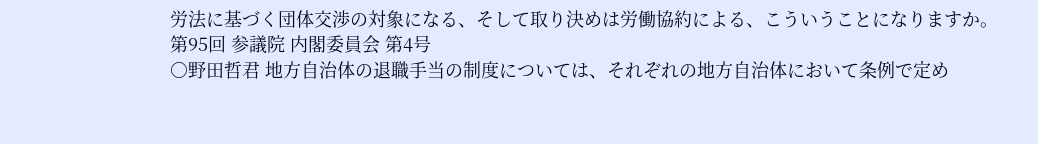労法に基づく団体交渉の対象になる、そして取り決めは労働協約による、こういうことになりますか。
第95回 参議院 内閣委員会 第4号
○野田哲君 地方自治体の退職手当の制度については、それぞれの地方自治体において条例で定め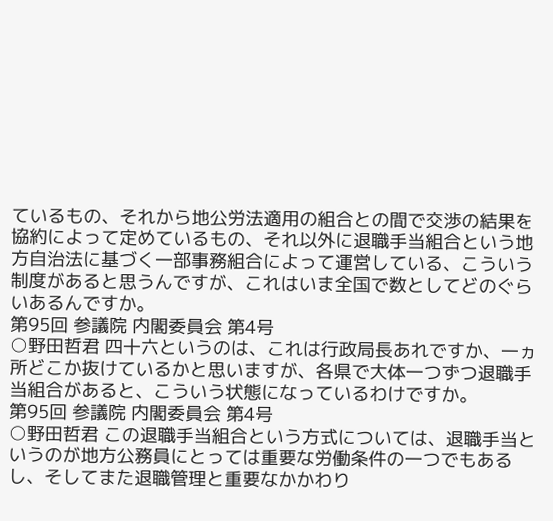ているもの、それから地公労法適用の組合との間で交渉の結果を協約によって定めているもの、それ以外に退職手当組合という地方自治法に基づく一部事務組合によって運営している、こういう制度があると思うんですが、これはいま全国で数としてどのぐらいあるんですか。
第95回 参議院 内閣委員会 第4号
○野田哲君 四十六というのは、これは行政局長あれですか、一ヵ所どこか抜けているかと思いますが、各県で大体一つずつ退職手当組合があると、こういう状態になっているわけですか。
第95回 参議院 内閣委員会 第4号
○野田哲君 この退職手当組合という方式については、退職手当というのが地方公務員にとっては重要な労働条件の一つでもあるし、そしてまた退職管理と重要なかかわり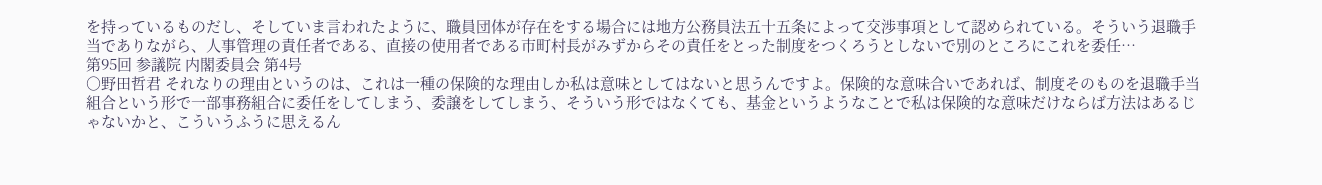を持っているものだし、そしていま言われたように、職員団体が存在をする場合には地方公務員法五十五条によって交渉事項として認められている。そういう退職手当でありながら、人事管理の責任者である、直接の使用者である市町村長がみずからその責任をとった制度をつくろうとしないで別のところにこれを委任…
第95回 参議院 内閣委員会 第4号
○野田哲君 それなりの理由というのは、これは一種の保険的な理由しか私は意味としてはないと思うんですよ。保険的な意味合いであれば、制度そのものを退職手当組合という形で一部事務組合に委任をしてしまう、委譲をしてしまう、そういう形ではなくても、基金というようなことで私は保険的な意味だけならば方法はあるじゃないかと、こういうふうに思えるん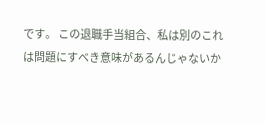です。 この退職手当組合、私は別のこれは問題にすべき意味があるんじゃないか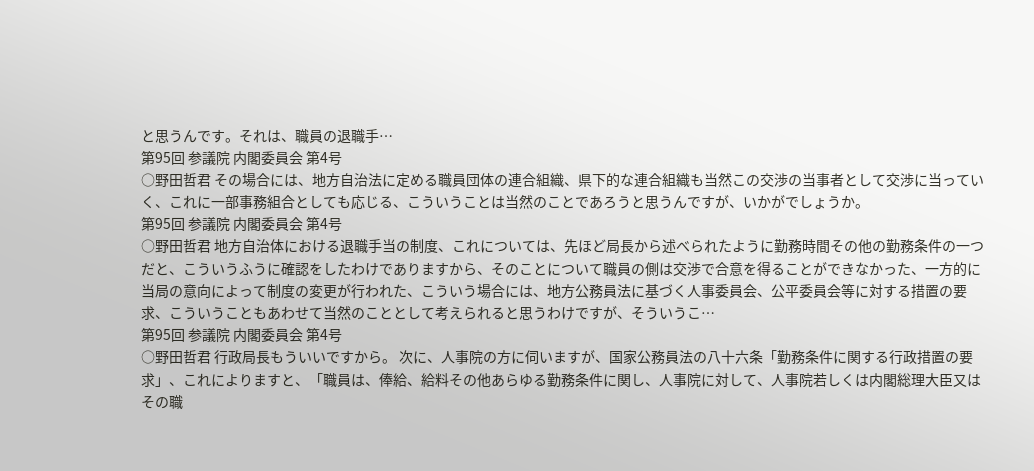と思うんです。それは、職員の退職手…
第95回 参議院 内閣委員会 第4号
○野田哲君 その場合には、地方自治法に定める職員団体の連合組織、県下的な連合組織も当然この交渉の当事者として交渉に当っていく、これに一部事務組合としても応じる、こういうことは当然のことであろうと思うんですが、いかがでしょうか。
第95回 参議院 内閣委員会 第4号
○野田哲君 地方自治体における退職手当の制度、これについては、先ほど局長から述べられたように勤務時間その他の勤務条件の一つだと、こういうふうに確認をしたわけでありますから、そのことについて職員の側は交渉で合意を得ることができなかった、一方的に当局の意向によって制度の変更が行われた、こういう場合には、地方公務員法に基づく人事委員会、公平委員会等に対する措置の要求、こういうこともあわせて当然のこととして考えられると思うわけですが、そういうこ…
第95回 参議院 内閣委員会 第4号
○野田哲君 行政局長もういいですから。 次に、人事院の方に伺いますが、国家公務員法の八十六条「勤務条件に関する行政措置の要求」、これによりますと、「職員は、俸給、給料その他あらゆる勤務条件に関し、人事院に対して、人事院若しくは内閣総理大臣又はその職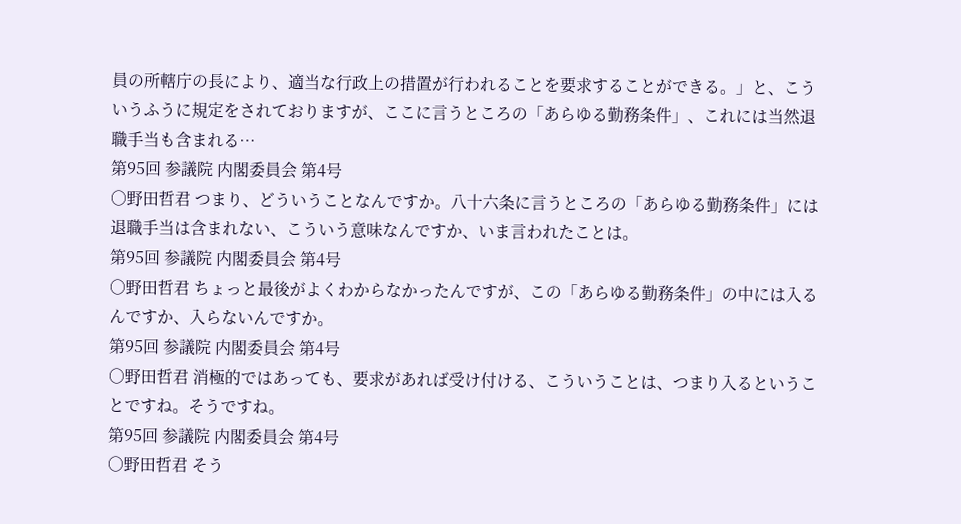員の所轄庁の長により、適当な行政上の措置が行われることを要求することができる。」と、こういうふうに規定をされておりますが、ここに言うところの「あらゆる勤務条件」、これには当然退職手当も含まれる…
第95回 参議院 内閣委員会 第4号
○野田哲君 つまり、どういうことなんですか。八十六条に言うところの「あらゆる勤務条件」には退職手当は含まれない、こういう意味なんですか、いま言われたことは。
第95回 参議院 内閣委員会 第4号
○野田哲君 ちょっと最後がよくわからなかったんですが、この「あらゆる勤務条件」の中には入るんですか、入らないんですか。
第95回 参議院 内閣委員会 第4号
○野田哲君 消極的ではあっても、要求があれば受け付ける、こういうことは、つまり入るということですね。そうですね。
第95回 参議院 内閣委員会 第4号
○野田哲君 そう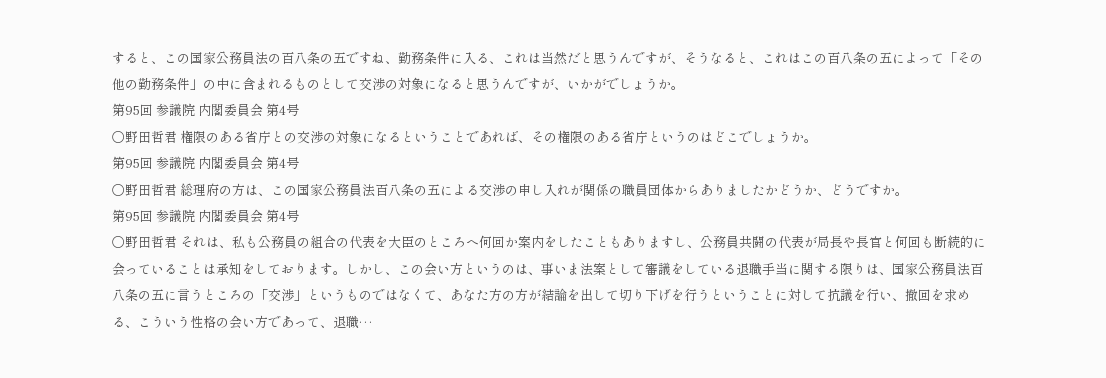すると、この国家公務員法の百八条の五ですね、勤務条件に入る、これは当然だと思うんですが、そうなると、これはこの百八条の五によって「その他の勤務条件」の中に含まれるものとして交渉の対象になると思うんですが、いかがでしょうか。
第95回 参議院 内閣委員会 第4号
○野田哲君 権限のある省庁との交渉の対象になるということであれば、その権限のある省庁というのはどこでしょうか。
第95回 参議院 内閣委員会 第4号
○野田哲君 総理府の方は、この国家公務員法百八条の五による交渉の申し入れが関係の職員団体からありましたかどうか、どうですか。
第95回 参議院 内閣委員会 第4号
○野田哲君 それは、私も公務員の組合の代表を大臣のところへ何回か案内をしたこともありますし、公務員共闘の代表が局長や長官と何回も断続的に会っていることは承知をしております。しかし、この会い方というのは、事いま法案として審議をしている退職手当に関する限りは、国家公務員法百八条の五に言うところの「交渉」というものではなくて、あなた方の方が結論を出して切り下げを行うということに対して抗議を行い、撤回を求める、こういう性格の会い方であって、退職…